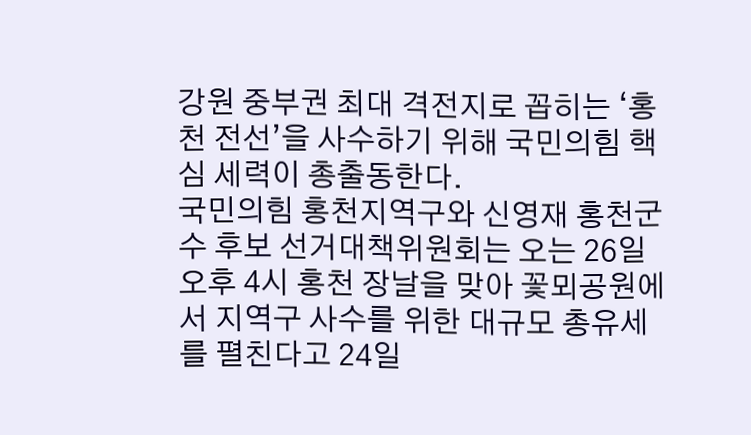강원 중부권 최대 격전지로 꼽히는 ‘홍천 전선’을 사수하기 위해 국민의힘 핵심 세력이 총출동한다.
국민의힘 홍천지역구와 신영재 홍천군수 후보 선거대책위원회는 오는 26일 오후 4시 홍천 장날을 맞아 꽃뫼공원에서 지역구 사수를 위한 대규모 총유세를 펼친다고 24일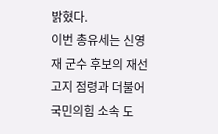밝혔다.
이번 총유세는 신영재 군수 후보의 재선 고지 점령과 더불어 국민의힘 소속 도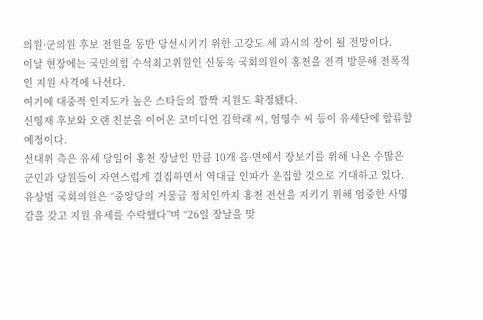의원·군의원 후보 전원을 동반 당선시키기 위한 고강도 세 과시의 장이 될 전망이다.
이날 현장에는 국민의힘 수석최고위원인 신동욱 국회의원이 홍천을 전격 방문해 전폭적인 지원 사격에 나선다.
여기에 대중적 인지도가 높은 스타들의 깜짝 지원도 확정됐다.
신영재 후보와 오랜 친분을 이어온 코미디언 김학래 씨, 엄영수 씨 등이 유세단에 합류할 예정이다.
선대위 측은 유세 당일이 홍천 장날인 만큼 10개 읍·면에서 장보기를 위해 나온 수많은 군민과 당원들이 자연스럽게 결집하면서 역대급 인파가 운집할 것으로 기대하고 있다.
유상범 국회의원은 “중앙당의 거물급 정치인까지 홍천 전선을 지키기 위해 엄중한 사명감을 갖고 지원 유세를 수락했다”며 “26일 장날을 맞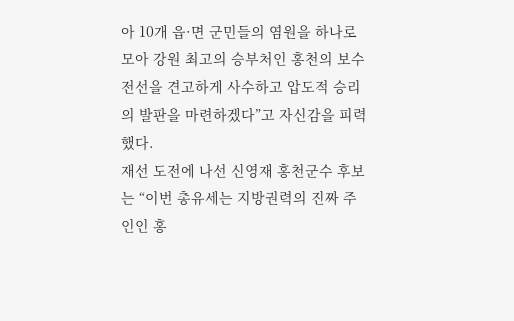아 10개 읍·면 군민들의 염원을 하나로 모아 강원 최고의 승부처인 홍천의 보수 전선을 견고하게 사수하고 압도적 승리의 발판을 마련하겠다”고 자신감을 피력했다.
재선 도전에 나선 신영재 홍천군수 후보는 “이번 총유세는 지방권력의 진짜 주인인 홍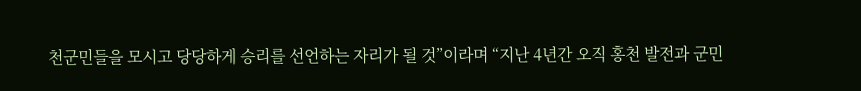천군민들을 모시고 당당하게 승리를 선언하는 자리가 될 것”이라며 “지난 4년간 오직 홍천 발전과 군민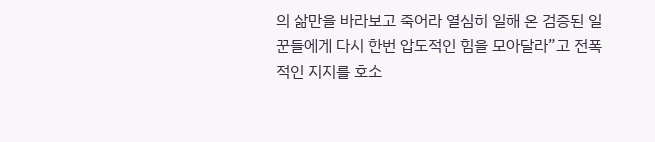의 삶만을 바라보고 죽어라 열심히 일해 온 검증된 일꾼들에게 다시 한번 압도적인 힘을 모아달라”고 전폭적인 지지를 호소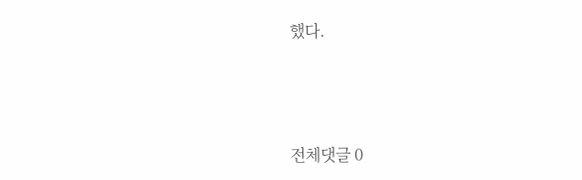했다.



전체댓글 0